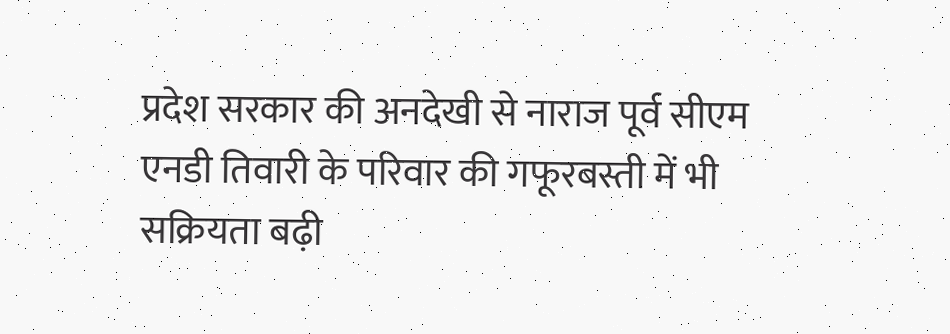प्रदेश सरकार की अनदेखी से नाराज पूर्व सीएम एनडी तिवारी के परिवार की गफूरबस्ती में भी सक्रियता बढ़ी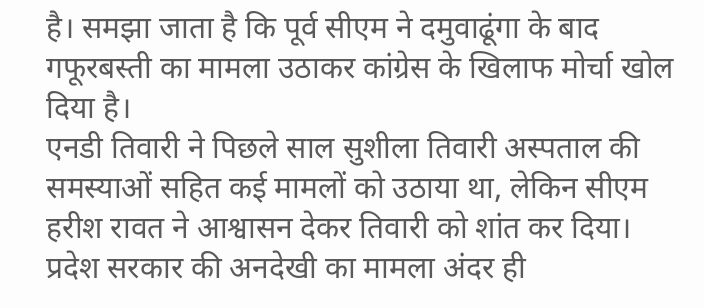है। समझा जाता है कि पूर्व सीएम ने दमुवाढूंगा के बाद गफूरबस्ती का मामला उठाकर कांग्रेस के खिलाफ मोर्चा खोल दिया है।
एनडी तिवारी ने पिछले साल सुशीला तिवारी अस्पताल की समस्याओं सहित कई मामलों को उठाया था, लेकिन सीएम हरीश रावत ने आश्वासन देकर तिवारी को शांत कर दिया। प्रदेश सरकार की अनदेखी का मामला अंदर ही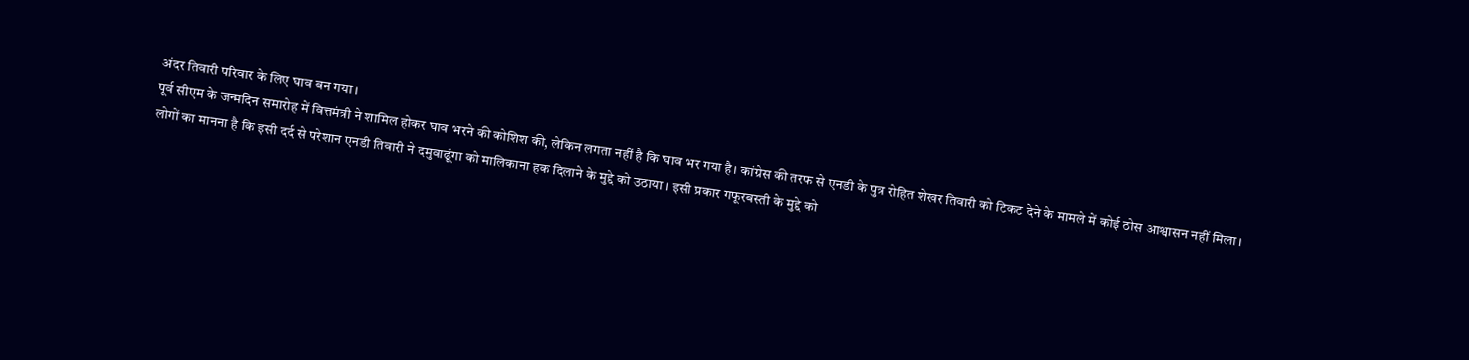अंदर तिवारी परिवार के लिए घाव बन गया।
पूर्व सीएम के जन्मदिन समारोह में वित्तमंत्री ने शामिल होकर घाव भरने की कोशिश की, लेकिन लगता नहीं है कि घाव भर गया है। कांग्रेस की तरफ से एनडी के पुत्र रोहित शेखर तिवारी को टिकट देने के मामले में कोई ठोस आश्वासन नहीं मिला।
लोगों का मानना है कि इसी दर्द से परेशान एनडी तिवारी ने दमुवाढूंगा को मालिकाना हक दिलाने के मुद्दे को उठाया। इसी प्रकार गफूरबस्ती के मुद्दे को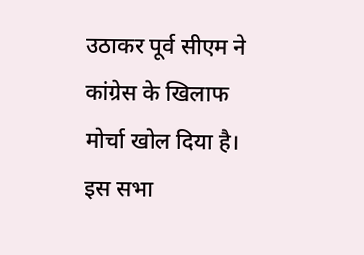उठाकर पूर्व सीएम ने कांग्रेस के खिलाफ मोर्चा खोल दिया है। इस सभा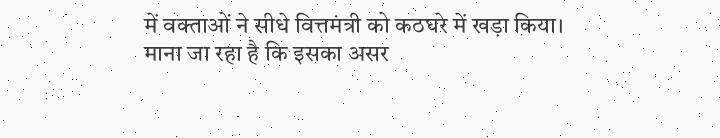में वक्ताओं ने सीधे वित्तमंत्री को कठघरे में खड़ा किया। माना जा रहा है कि इसका असर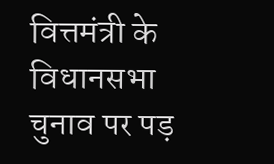वित्तमंत्री के विधानसभा चुनाव पर पड़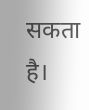सकता है।